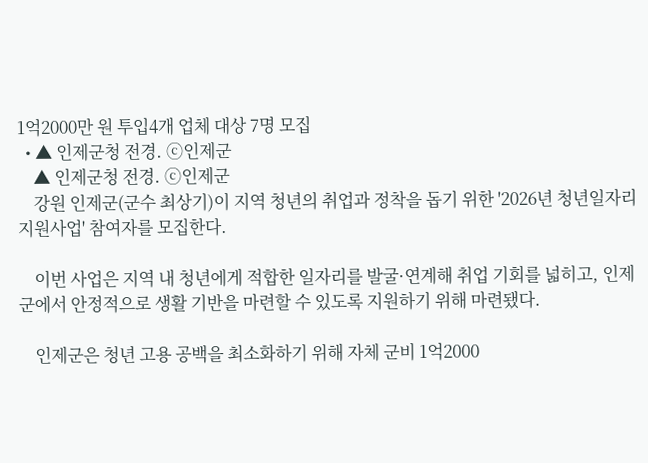1억2000만 원 투입4개 업체 대상 7명 모집
  • ▲ 인제군청 전경. ⓒ인제군
    ▲ 인제군청 전경. ⓒ인제군
    강원 인제군(군수 최상기)이 지역 청년의 취업과 정착을 돕기 위한 '2026년 청년일자리 지원사업' 참여자를 모집한다.

    이번 사업은 지역 내 청년에게 적합한 일자리를 발굴·연계해 취업 기회를 넓히고, 인제군에서 안정적으로 생활 기반을 마련할 수 있도록 지원하기 위해 마련됐다.

    인제군은 청년 고용 공백을 최소화하기 위해 자체 군비 1억2000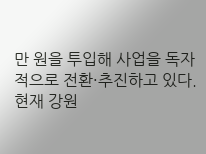만 원을 투입해 사업을 독자적으로 전환·추진하고 있다. 현재 강원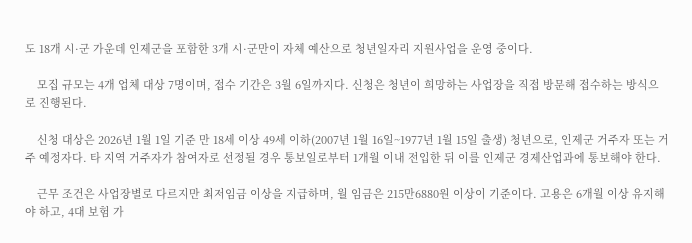도 18개 시·군 가운데 인제군을 포함한 3개 시·군만이 자체 예산으로 청년일자리 지원사업을 운영 중이다.

    모집 규모는 4개 업체 대상 7명이며, 접수 기간은 3월 6일까지다. 신청은 청년이 희망하는 사업장을 직접 방문해 접수하는 방식으로 진행된다.

    신청 대상은 2026년 1월 1일 기준 만 18세 이상 49세 이하(2007년 1월 16일~1977년 1월 15일 출생) 청년으로, 인제군 거주자 또는 거주 예정자다. 타 지역 거주자가 참여자로 선정될 경우 통보일로부터 1개월 이내 전입한 뒤 이를 인제군 경제산업과에 통보해야 한다.

    근무 조건은 사업장별로 다르지만 최저임금 이상을 지급하며, 월 임금은 215만6880원 이상이 기준이다. 고용은 6개월 이상 유지해야 하고, 4대 보험 가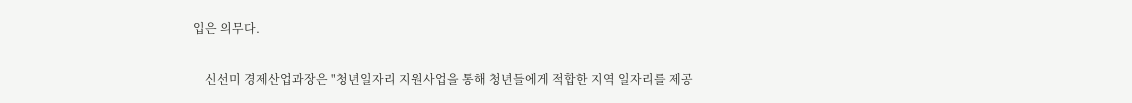입은 의무다.

    신선미 경제산업과장은 "청년일자리 지원사업을 통해 청년들에게 적합한 지역 일자리를 제공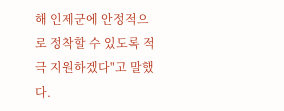해 인제군에 안정적으로 정착할 수 있도록 적극 지원하겠다"고 말했다.